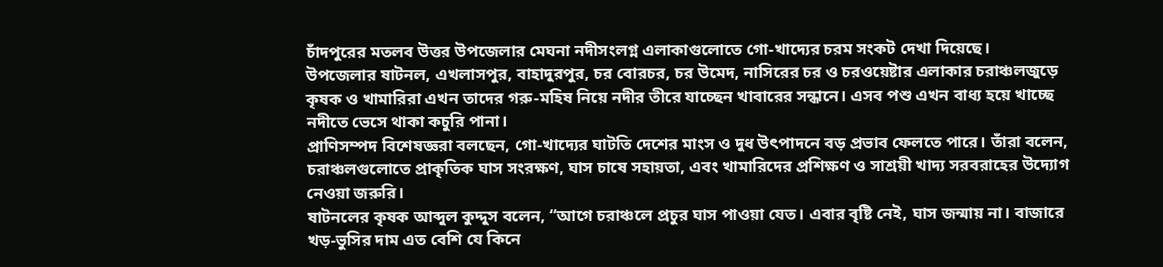চাঁদপুরের মতলব উত্তর উপজেলার মেঘনা নদীসংলগ্ন এলাকাগুলোতে গো-খাদ্যের চরম সংকট দেখা দিয়েছে।
উপজেলার ষাটনল, এখলাসপুর, বাহাদুরপুর, চর বোরচর, চর উমেদ, নাসিরের চর ও চরওয়েষ্টার এলাকার চরাঞ্চলজুড়ে কৃষক ও খামারিরা এখন তাদের গরু-মহিষ নিয়ে নদীর তীরে যাচ্ছেন খাবারের সন্ধানে। এসব পশু এখন বাধ্য হয়ে খাচ্ছে নদীতে ভেসে থাকা কচুরি পানা।
প্রাণিসম্পদ বিশেষজ্ঞরা বলছেন, গো-খাদ্যের ঘাটতি দেশের মাংস ও দুধ উৎপাদনে বড় প্রভাব ফেলতে পারে। তাঁরা বলেন, চরাঞ্চলগুলোতে প্রাকৃতিক ঘাস সংরক্ষণ, ঘাস চাষে সহায়তা, এবং খামারিদের প্রশিক্ষণ ও সাশ্রয়ী খাদ্য সরবরাহের উদ্যোগ নেওয়া জরুরি।
ষাটনলের কৃষক আব্দুল কুদ্দুস বলেন, “আগে চরাঞ্চলে প্রচুর ঘাস পাওয়া যেত। এবার বৃষ্টি নেই, ঘাস জন্মায় না। বাজারে খড়-ভুসির দাম এত বেশি যে কিনে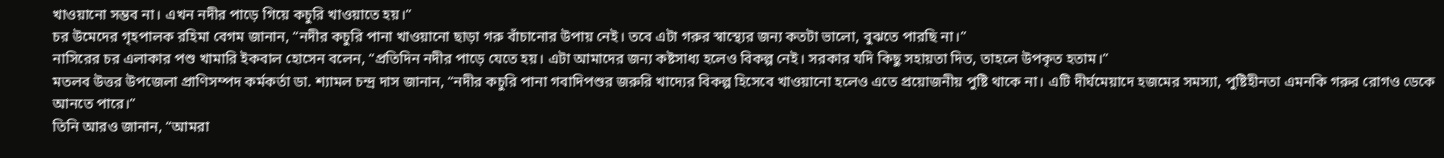খাওয়ানো সম্ভব না। এখন নদীর পাড়ে গিয়ে কচুরি খাওয়াতে হয়।”
চর উমেদের গৃহপালক রহিমা বেগম জানান, “নদীর কচুরি পানা খাওয়ানো ছাড়া গরু বাঁচানোর উপায় নেই। তবে এটা গরুর স্বাস্থ্যের জন্য কতটা ভালো, বুঝতে পারছি না।”
নাসিরের চর এলাকার পশু খামারি ইকবাল হোসেন বলেন, “প্রতিদিন নদীর পাড়ে যেতে হয়। এটা আমাদের জন্য কষ্টসাধ্য হলেও বিকল্প নেই। সরকার যদি কিছু সহায়তা দিত, তাহলে উপকৃত হতাম।”
মতলব উত্তর উপজেলা প্রাণিসম্পদ কর্মকর্তা ডা. শ্যামল চন্দ্র দাস জানান, “নদীর কচুরি পানা গবাদিপশুর জরুরি খাদ্যের বিকল্প হিসেবে খাওয়ানো হলেও এতে প্রয়োজনীয় পুষ্টি থাকে না। এটি দীর্ঘমেয়াদে হজমের সমস্যা, পুষ্টিহীনতা এমনকি গরুর রোগও ডেকে আনতে পারে।”
তিনি আরও জানান, “আমরা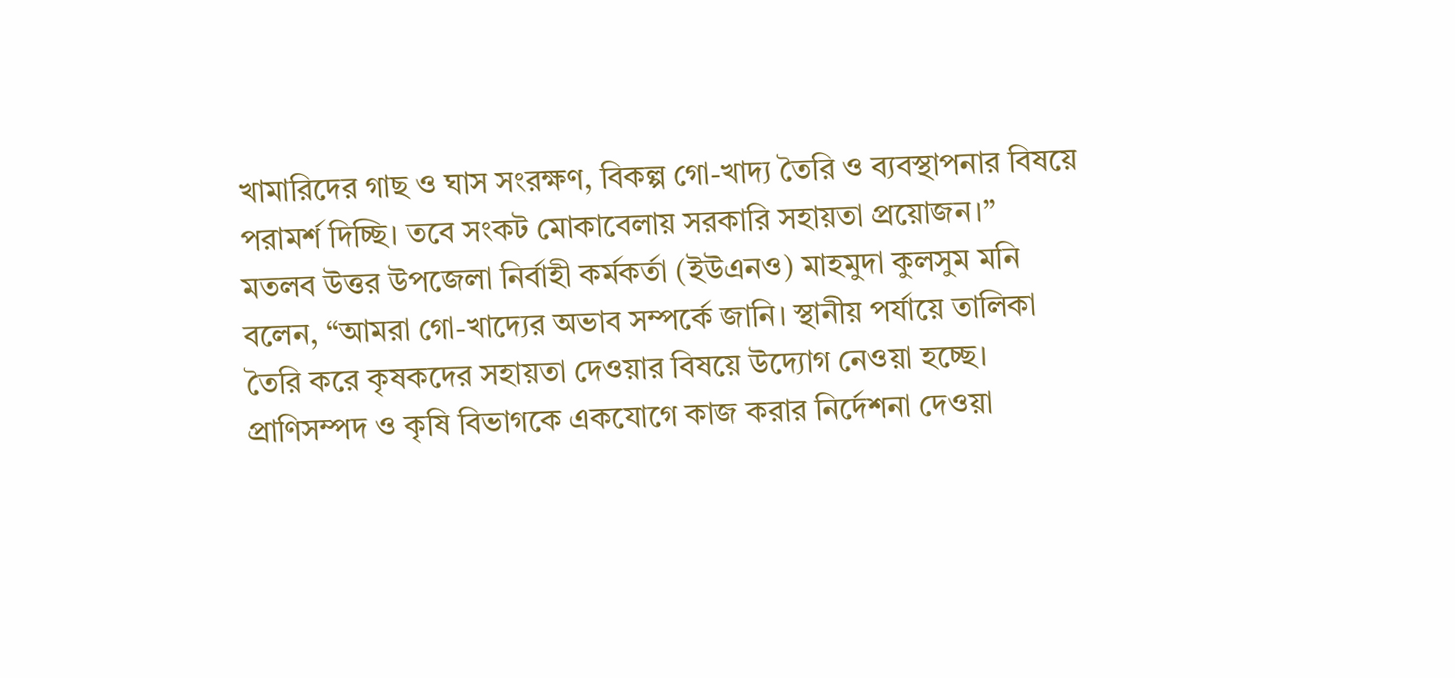খামারিদের গাছ ও ঘাস সংরক্ষণ, বিকল্প গো-খাদ্য তৈরি ও ব্যবস্থাপনার বিষয়ে পরামর্শ দিচ্ছি। তবে সংকট মোকাবেলায় সরকারি সহায়তা প্রয়োজন।”
মতলব উত্তর উপজেলা নির্বাহী কর্মকর্তা (ইউএনও) মাহমুদা কুলসুম মনি বলেন, “আমরা গো-খাদ্যের অভাব সম্পর্কে জানি। স্থানীয় পর্যায়ে তালিকা তৈরি করে কৃষকদের সহায়তা দেওয়ার বিষয়ে উদ্যোগ নেওয়া হচ্ছে। প্রাণিসম্পদ ও কৃষি বিভাগকে একযোগে কাজ করার নির্দেশনা দেওয়া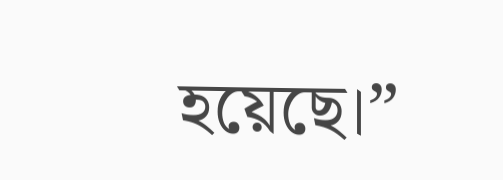হয়েছে।”